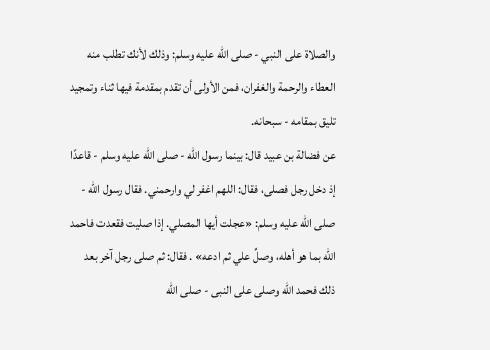والصلاة على النبي - صلى الله عليه وسلم: وذلك لأنك تطلب منه العطاء والرحمة والغفران، فمن الأولى أن تقدم بمقدمة فيها ثناء وتمجيد تليق بمقامه - سبحانه.
عن فضالة بن عبيد قال: بينما رسول الله - صلى الله عليه وسلم - قاعدًا إذ دخل رجل فصلى، فقال: اللهم اغفر لي وارحمني. فقال رسول الله - صلى الله عليه وسلم: «عجلت أيها المصلي. إذا صليت فقعدت فاحمد الله بما هو أهله، وصلِّ علي ثم ادعه» . فقال: ثم صلى رجل آخر بعد ذلك فحمد الله وصلى على النبى - صلى الله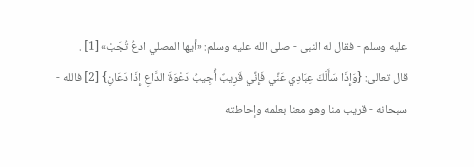عليه وسلم - فقال له النبى - صلى الله عليه وسلم: «أيها المصلي ادعُ تُجَبْ» [1] .
قال تعالى: {وَإِذَا سَأَلَكَ عِبَادِي عَنِّي فَإِنِّي قَرِيبٌ أُجِيبُ دَعْوَةَ الدَّاعِ إِذَا دَعَانِ} [2] فالله - سبحانه - قريب منا وهو معنا بعلمه وإحاطته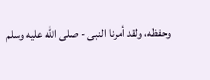وحفظه، ولقد أمرنا النبى - صلى الله عليه وسلم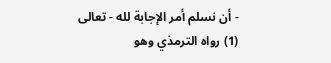- أن نسلم أمر الإجابة لله - تعالى
(1) رواه الترمذي وهو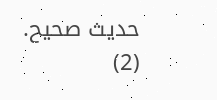حديث صحيح.
(2)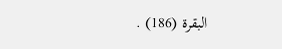البقرة (186) .